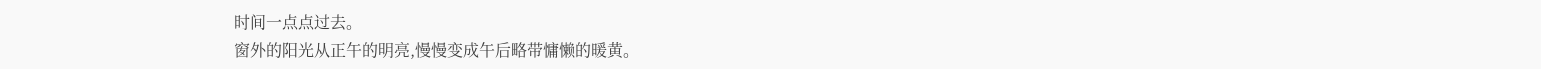时间一点点过去。
窗外的阳光从正午的明亮,慢慢变成午后略带慵懒的暖黄。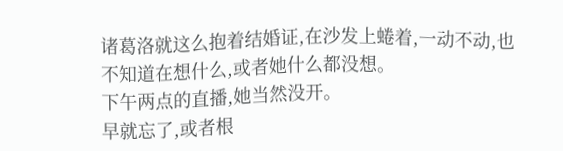诸葛洛就这么抱着结婚证,在沙发上蜷着,一动不动,也不知道在想什么,或者她什么都没想。
下午两点的直播,她当然没开。
早就忘了,或者根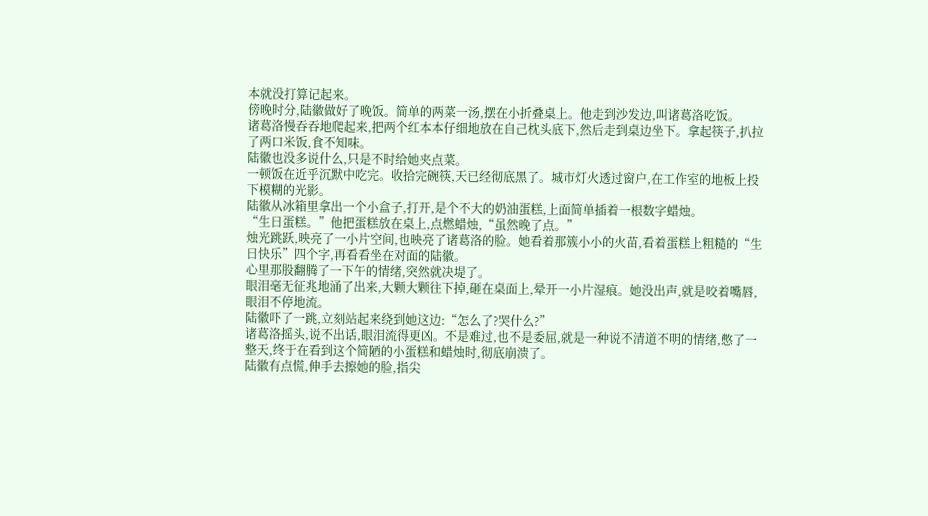本就没打算记起来。
傍晚时分,陆徽做好了晚饭。简单的两菜一汤,摆在小折叠桌上。他走到沙发边,叫诸葛洛吃饭。
诸葛洛慢吞吞地爬起来,把两个红本本仔细地放在自己枕头底下,然后走到桌边坐下。拿起筷子,扒拉了两口米饭,食不知味。
陆徽也没多说什么,只是不时给她夹点菜。
一顿饭在近乎沉默中吃完。收拾完碗筷,天已经彻底黑了。城市灯火透过窗户,在工作室的地板上投下模糊的光影。
陆徽从冰箱里拿出一个小盒子,打开,是个不大的奶油蛋糕,上面简单插着一根数字蜡烛。
“生日蛋糕。”他把蛋糕放在桌上,点燃蜡烛,“虽然晚了点。”
烛光跳跃,映亮了一小片空间,也映亮了诸葛洛的脸。她看着那簇小小的火苗,看着蛋糕上粗糙的“生日快乐”四个字,再看看坐在对面的陆徽。
心里那股翻腾了一下午的情绪,突然就决堤了。
眼泪毫无征兆地涌了出来,大颗大颗往下掉,砸在桌面上,晕开一小片湿痕。她没出声,就是咬着嘴唇,眼泪不停地流。
陆徽吓了一跳,立刻站起来绕到她这边:“怎么了?哭什么?”
诸葛洛摇头,说不出话,眼泪流得更凶。不是难过,也不是委屈,就是一种说不清道不明的情绪,憋了一整天,终于在看到这个简陋的小蛋糕和蜡烛时,彻底崩溃了。
陆徽有点慌,伸手去擦她的脸,指尖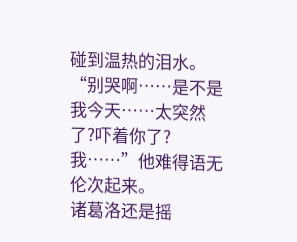碰到温热的泪水。“别哭啊……是不是我今天……太突然了?吓着你了?我……”他难得语无伦次起来。
诸葛洛还是摇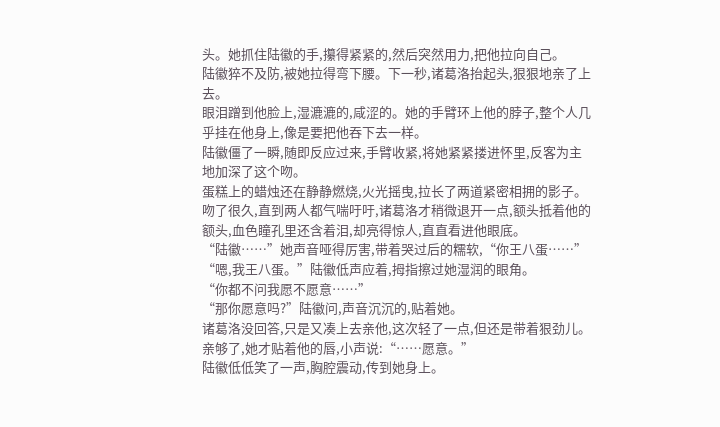头。她抓住陆徽的手,攥得紧紧的,然后突然用力,把他拉向自己。
陆徽猝不及防,被她拉得弯下腰。下一秒,诸葛洛抬起头,狠狠地亲了上去。
眼泪蹭到他脸上,湿漉漉的,咸涩的。她的手臂环上他的脖子,整个人几乎挂在他身上,像是要把他吞下去一样。
陆徽僵了一瞬,随即反应过来,手臂收紧,将她紧紧搂进怀里,反客为主地加深了这个吻。
蛋糕上的蜡烛还在静静燃烧,火光摇曳,拉长了两道紧密相拥的影子。
吻了很久,直到两人都气喘吁吁,诸葛洛才稍微退开一点,额头抵着他的额头,血色瞳孔里还含着泪,却亮得惊人,直直看进他眼底。
“陆徽……”她声音哑得厉害,带着哭过后的糯软,“你王八蛋……”
“嗯,我王八蛋。”陆徽低声应着,拇指擦过她湿润的眼角。
“你都不问我愿不愿意……”
“那你愿意吗?”陆徽问,声音沉沉的,贴着她。
诸葛洛没回答,只是又凑上去亲他,这次轻了一点,但还是带着狠劲儿。
亲够了,她才贴着他的唇,小声说:“……愿意。”
陆徽低低笑了一声,胸腔震动,传到她身上。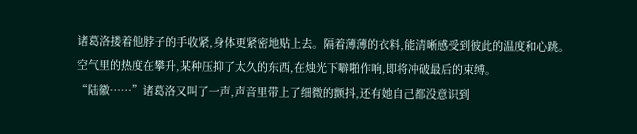诸葛洛搂着他脖子的手收紧,身体更紧密地贴上去。隔着薄薄的衣料,能清晰感受到彼此的温度和心跳。
空气里的热度在攀升,某种压抑了太久的东西,在烛光下噼啪作响,即将冲破最后的束缚。
“陆徽……”诸葛洛又叫了一声,声音里带上了细微的颤抖,还有她自己都没意识到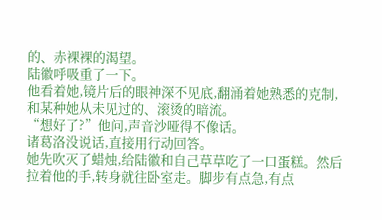的、赤裸裸的渴望。
陆徽呼吸重了一下。
他看着她,镜片后的眼神深不见底,翻涌着她熟悉的克制,和某种她从未见过的、滚烫的暗流。
“想好了?”他问,声音沙哑得不像话。
诸葛洛没说话,直接用行动回答。
她先吹灭了蜡烛,给陆徽和自己草草吃了一口蛋糕。然后拉着他的手,转身就往卧室走。脚步有点急,有点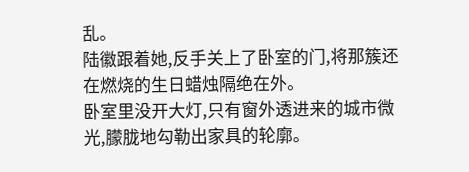乱。
陆徽跟着她,反手关上了卧室的门,将那簇还在燃烧的生日蜡烛隔绝在外。
卧室里没开大灯,只有窗外透进来的城市微光,朦胧地勾勒出家具的轮廓。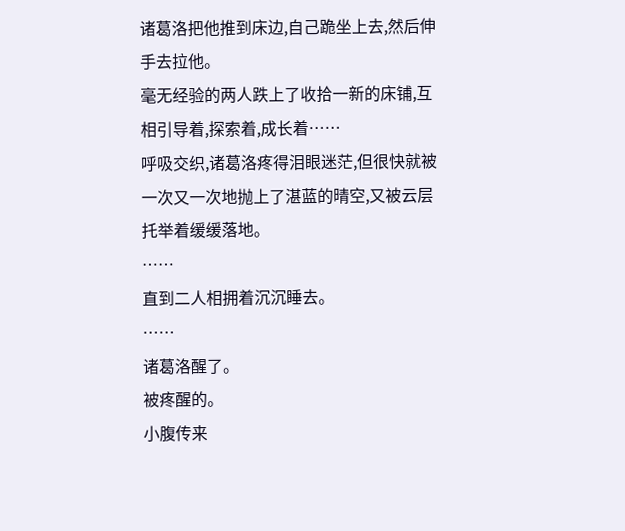诸葛洛把他推到床边,自己跪坐上去,然后伸手去拉他。
毫无经验的两人跌上了收拾一新的床铺,互相引导着,探索着,成长着……
呼吸交织,诸葛洛疼得泪眼迷茫,但很快就被一次又一次地抛上了湛蓝的晴空,又被云层托举着缓缓落地。
……
直到二人相拥着沉沉睡去。
……
诸葛洛醒了。
被疼醒的。
小腹传来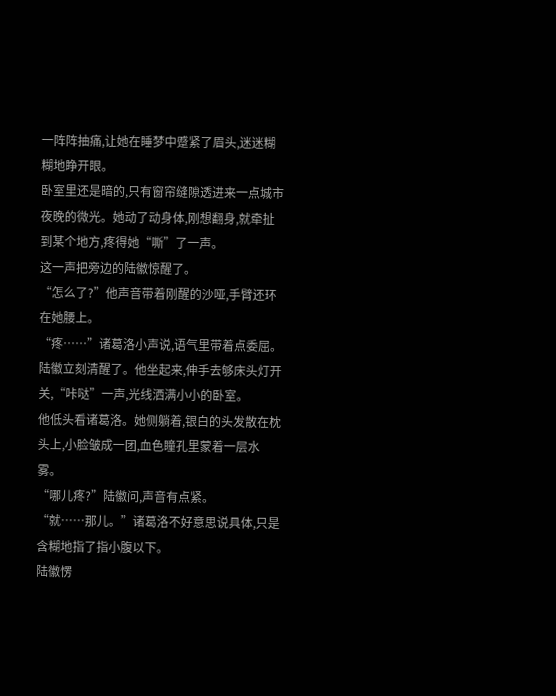一阵阵抽痛,让她在睡梦中蹙紧了眉头,迷迷糊糊地睁开眼。
卧室里还是暗的,只有窗帘缝隙透进来一点城市夜晚的微光。她动了动身体,刚想翻身,就牵扯到某个地方,疼得她“嘶”了一声。
这一声把旁边的陆徽惊醒了。
“怎么了?”他声音带着刚醒的沙哑,手臂还环在她腰上。
“疼……”诸葛洛小声说,语气里带着点委屈。
陆徽立刻清醒了。他坐起来,伸手去够床头灯开关,“咔哒”一声,光线洒满小小的卧室。
他低头看诸葛洛。她侧躺着,银白的头发散在枕头上,小脸皱成一团,血色瞳孔里蒙着一层水雾。
“哪儿疼?”陆徽问,声音有点紧。
“就……那儿。”诸葛洛不好意思说具体,只是含糊地指了指小腹以下。
陆徽愣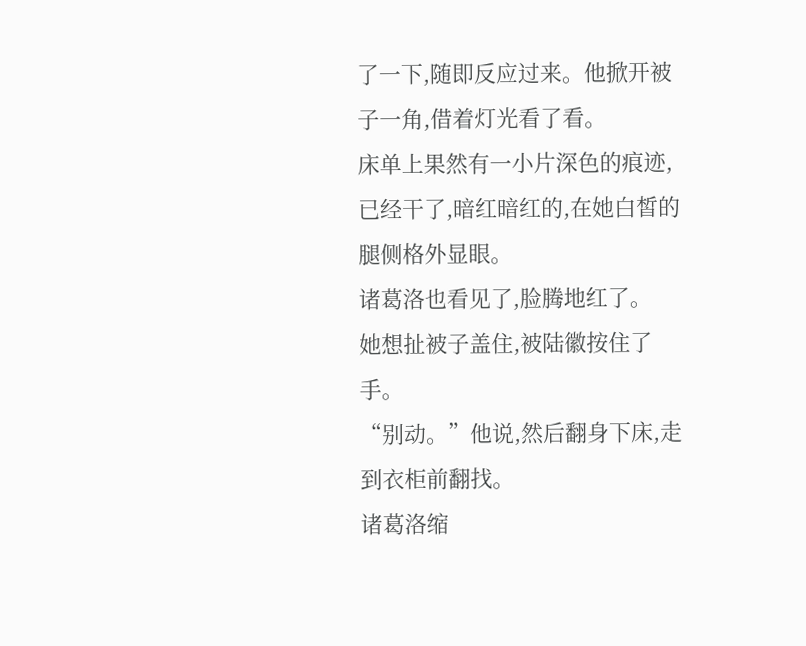了一下,随即反应过来。他掀开被子一角,借着灯光看了看。
床单上果然有一小片深色的痕迹,已经干了,暗红暗红的,在她白皙的腿侧格外显眼。
诸葛洛也看见了,脸腾地红了。
她想扯被子盖住,被陆徽按住了手。
“别动。”他说,然后翻身下床,走到衣柜前翻找。
诸葛洛缩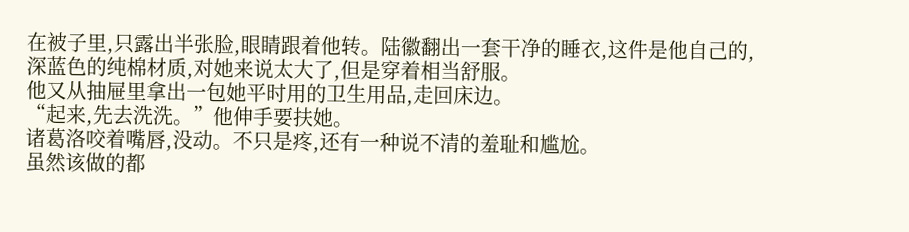在被子里,只露出半张脸,眼睛跟着他转。陆徽翻出一套干净的睡衣,这件是他自己的,深蓝色的纯棉材质,对她来说太大了,但是穿着相当舒服。
他又从抽屉里拿出一包她平时用的卫生用品,走回床边。
“起来,先去洗洗。”他伸手要扶她。
诸葛洛咬着嘴唇,没动。不只是疼,还有一种说不清的羞耻和尴尬。
虽然该做的都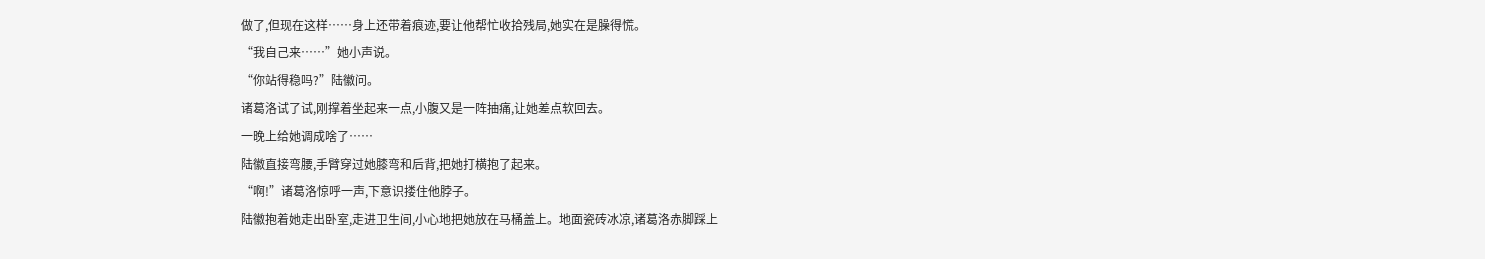做了,但现在这样……身上还带着痕迹,要让他帮忙收拾残局,她实在是臊得慌。
“我自己来……”她小声说。
“你站得稳吗?”陆徽问。
诸葛洛试了试,刚撑着坐起来一点,小腹又是一阵抽痛,让她差点软回去。
一晚上给她调成啥了……
陆徽直接弯腰,手臂穿过她膝弯和后背,把她打横抱了起来。
“啊!”诸葛洛惊呼一声,下意识搂住他脖子。
陆徽抱着她走出卧室,走进卫生间,小心地把她放在马桶盖上。地面瓷砖冰凉,诸葛洛赤脚踩上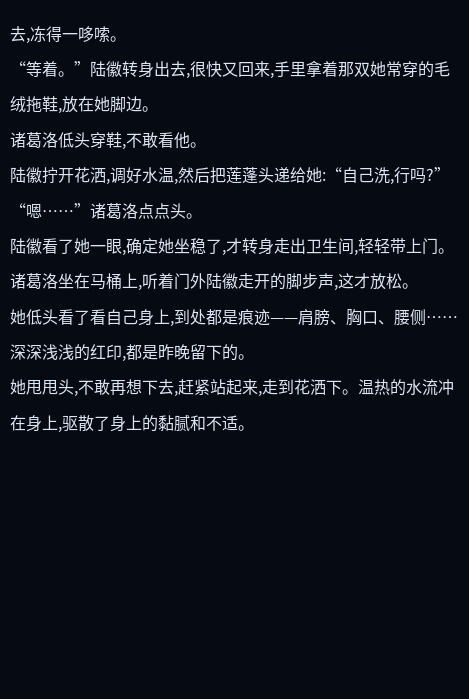去,冻得一哆嗦。
“等着。”陆徽转身出去,很快又回来,手里拿着那双她常穿的毛绒拖鞋,放在她脚边。
诸葛洛低头穿鞋,不敢看他。
陆徽拧开花洒,调好水温,然后把莲蓬头递给她:“自己洗,行吗?”
“嗯……”诸葛洛点点头。
陆徽看了她一眼,确定她坐稳了,才转身走出卫生间,轻轻带上门。
诸葛洛坐在马桶上,听着门外陆徽走开的脚步声,这才放松。
她低头看了看自己身上,到处都是痕迹——肩膀、胸口、腰侧……深深浅浅的红印,都是昨晚留下的。
她甩甩头,不敢再想下去,赶紧站起来,走到花洒下。温热的水流冲在身上,驱散了身上的黏腻和不适。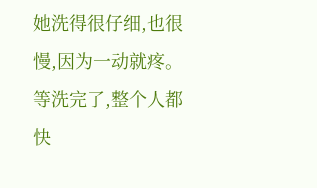她洗得很仔细,也很慢,因为一动就疼。等洗完了,整个人都快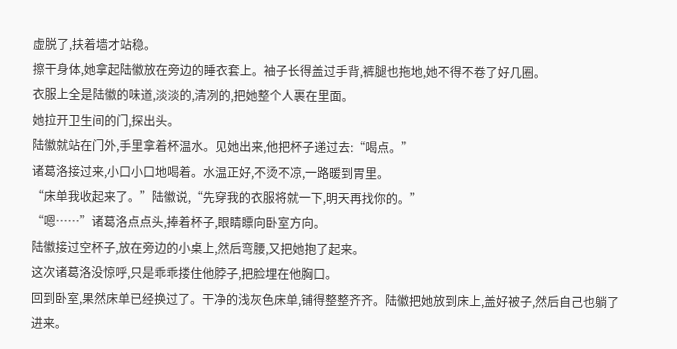虚脱了,扶着墙才站稳。
擦干身体,她拿起陆徽放在旁边的睡衣套上。袖子长得盖过手背,裤腿也拖地,她不得不卷了好几圈。
衣服上全是陆徽的味道,淡淡的,清冽的,把她整个人裹在里面。
她拉开卫生间的门,探出头。
陆徽就站在门外,手里拿着杯温水。见她出来,他把杯子递过去:“喝点。”
诸葛洛接过来,小口小口地喝着。水温正好,不烫不凉,一路暖到胃里。
“床单我收起来了。”陆徽说,“先穿我的衣服将就一下,明天再找你的。”
“嗯……”诸葛洛点点头,捧着杯子,眼睛瞟向卧室方向。
陆徽接过空杯子,放在旁边的小桌上,然后弯腰,又把她抱了起来。
这次诸葛洛没惊呼,只是乖乖搂住他脖子,把脸埋在他胸口。
回到卧室,果然床单已经换过了。干净的浅灰色床单,铺得整整齐齐。陆徽把她放到床上,盖好被子,然后自己也躺了进来。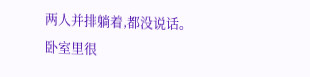两人并排躺着,都没说话。
卧室里很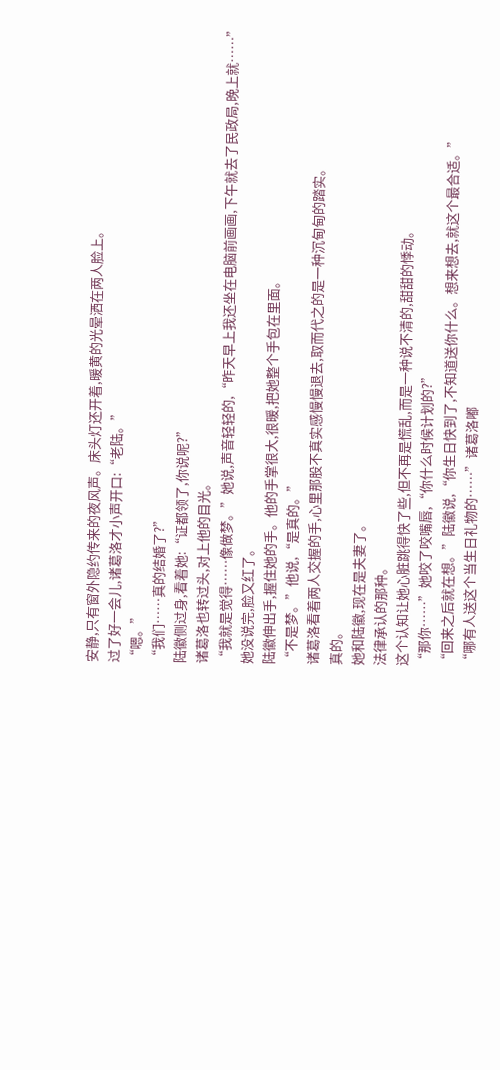安静,只有窗外隐约传来的夜风声。床头灯还开着,暖黄的光晕洒在两人脸上。
过了好一会儿,诸葛洛才小声开口:“老陆。”
“嗯。”
“我们……真的结婚了?”
陆徽侧过身,看着她:“证都领了,你说呢?”
诸葛洛也转过头,对上他的目光。
“我就是觉得……像做梦。”她说,声音轻轻的,“昨天早上我还坐在电脑前画画,下午就去了民政局,晚上就……”
她没说完,脸又红了。
陆徽伸出手,握住她的手。他的手掌很大,很暖,把她整个手包在里面。
“不是梦。”他说,“是真的。”
诸葛洛看着两人交握的手,心里那股不真实感慢慢退去,取而代之的是一种沉甸甸的踏实。
真的。
她和陆徽,现在是夫妻了。
法律承认的那种。
这个认知让她心脏跳得快了些,但不再是慌乱,而是一种说不清的,甜甜的悸动。
“那你……”她咬了咬嘴唇,“你什么时候计划的?”
“回来之后就在想。”陆徽说,“你生日快到了,不知道送你什么。想来想去,就这个最合适。”
“哪有人送这个当生日礼物的……”诸葛洛嘟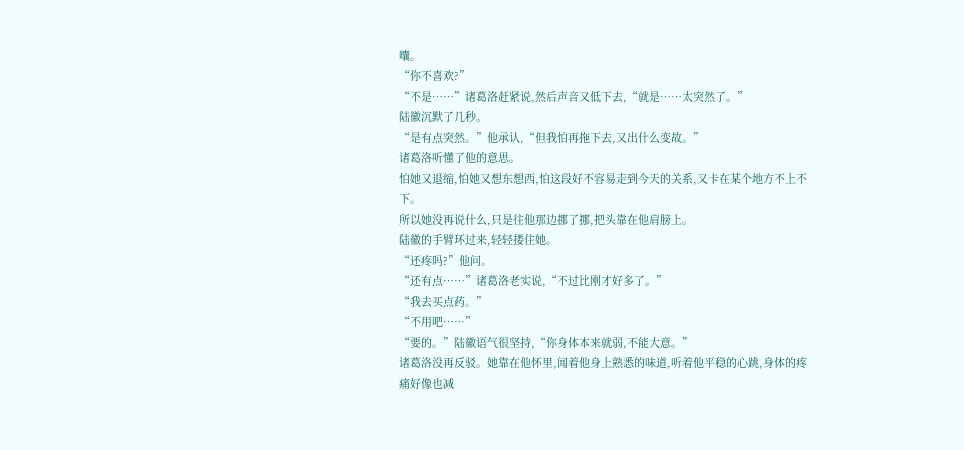囔。
“你不喜欢?”
“不是……”诸葛洛赶紧说,然后声音又低下去,“就是……太突然了。”
陆徽沉默了几秒。
“是有点突然。”他承认,“但我怕再拖下去,又出什么变故。”
诸葛洛听懂了他的意思。
怕她又退缩,怕她又想东想西,怕这段好不容易走到今天的关系,又卡在某个地方不上不下。
所以她没再说什么,只是往他那边挪了挪,把头靠在他肩膀上。
陆徽的手臂环过来,轻轻搂住她。
“还疼吗?”他问。
“还有点……”诸葛洛老实说,“不过比刚才好多了。”
“我去买点药。”
“不用吧……”
“要的。”陆徽语气很坚持,“你身体本来就弱,不能大意。”
诸葛洛没再反驳。她靠在他怀里,闻着他身上熟悉的味道,听着他平稳的心跳,身体的疼痛好像也减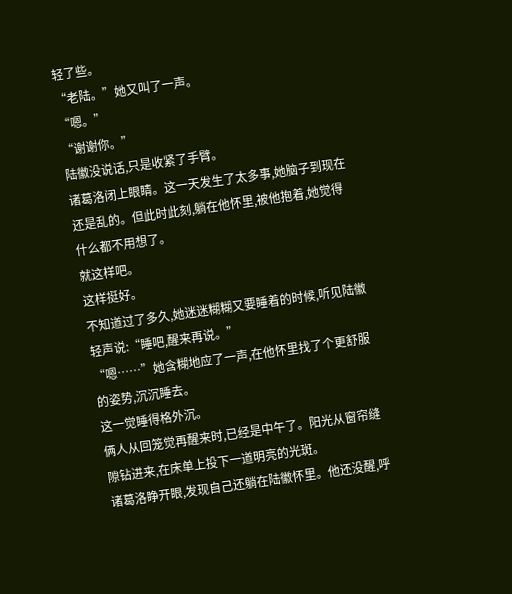轻了些。
“老陆。”她又叫了一声。
“嗯。”
“谢谢你。”
陆徽没说话,只是收紧了手臂。
诸葛洛闭上眼睛。这一天发生了太多事,她脑子到现在还是乱的。但此时此刻,躺在他怀里,被他抱着,她觉得什么都不用想了。
就这样吧。
这样挺好。
不知道过了多久,她迷迷糊糊又要睡着的时候,听见陆徽轻声说:“睡吧,醒来再说。”
“嗯……”她含糊地应了一声,在他怀里找了个更舒服的姿势,沉沉睡去。
这一觉睡得格外沉。
俩人从回笼觉再醒来时,已经是中午了。阳光从窗帘缝隙钻进来,在床单上投下一道明亮的光斑。
诸葛洛睁开眼,发现自己还躺在陆徽怀里。他还没醒,呼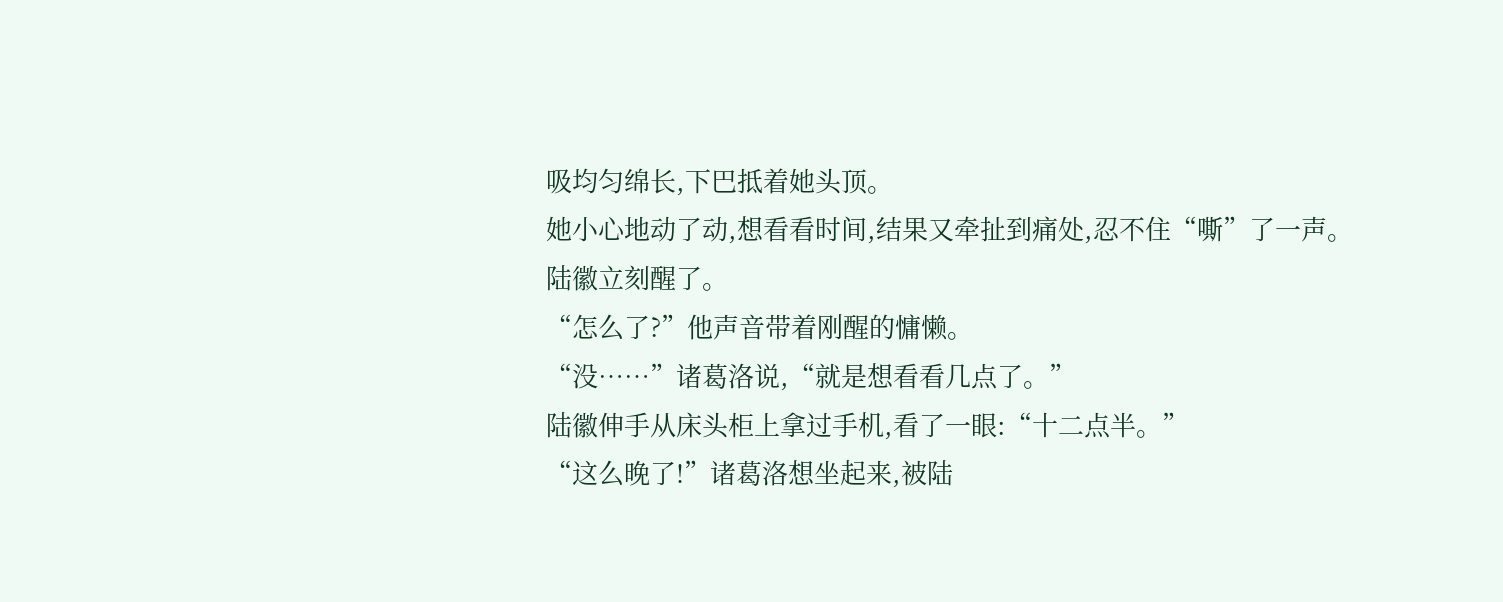吸均匀绵长,下巴抵着她头顶。
她小心地动了动,想看看时间,结果又牵扯到痛处,忍不住“嘶”了一声。
陆徽立刻醒了。
“怎么了?”他声音带着刚醒的慵懒。
“没……”诸葛洛说,“就是想看看几点了。”
陆徽伸手从床头柜上拿过手机,看了一眼:“十二点半。”
“这么晚了!”诸葛洛想坐起来,被陆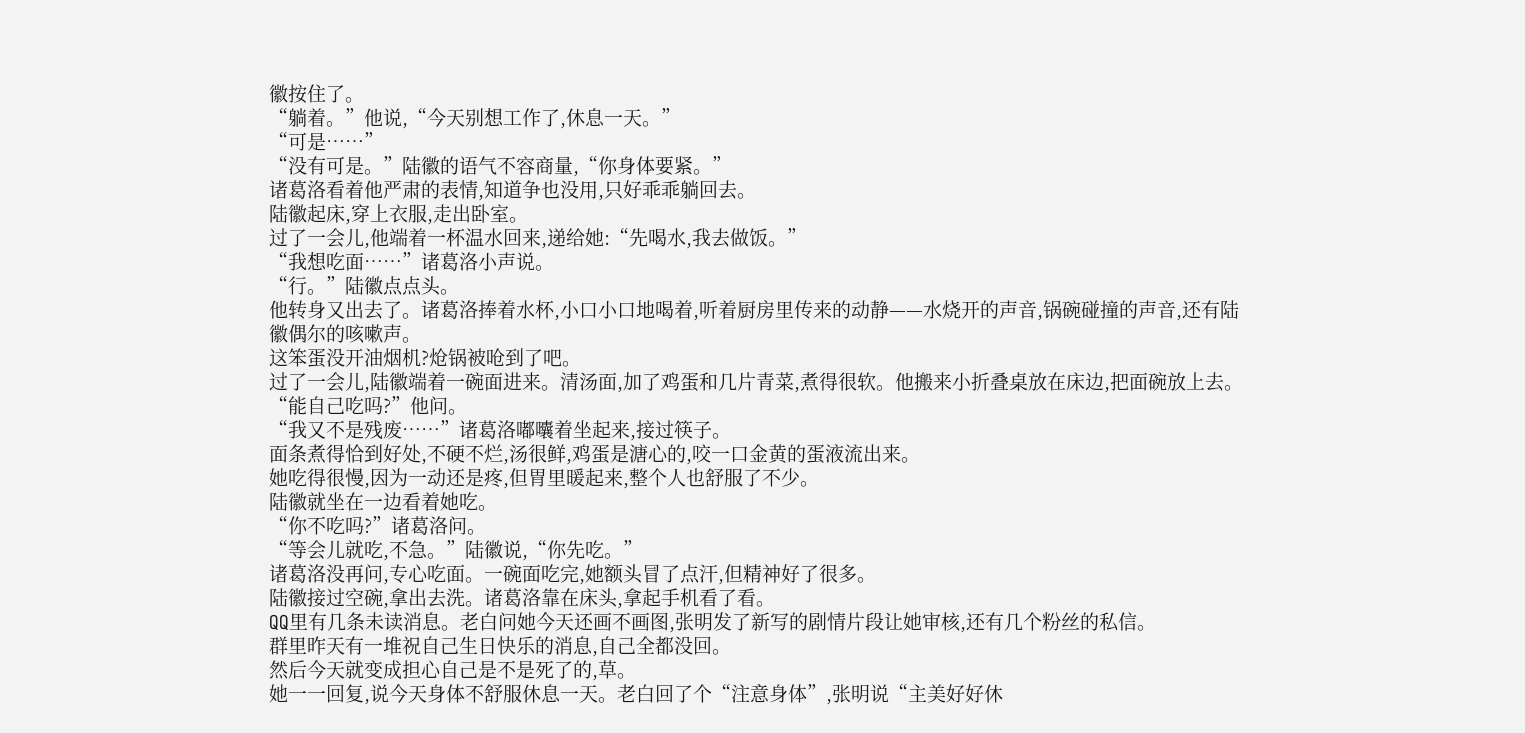徽按住了。
“躺着。”他说,“今天别想工作了,休息一天。”
“可是……”
“没有可是。”陆徽的语气不容商量,“你身体要紧。”
诸葛洛看着他严肃的表情,知道争也没用,只好乖乖躺回去。
陆徽起床,穿上衣服,走出卧室。
过了一会儿,他端着一杯温水回来,递给她:“先喝水,我去做饭。”
“我想吃面……”诸葛洛小声说。
“行。”陆徽点点头。
他转身又出去了。诸葛洛捧着水杯,小口小口地喝着,听着厨房里传来的动静——水烧开的声音,锅碗碰撞的声音,还有陆徽偶尔的咳嗽声。
这笨蛋没开油烟机?炝锅被呛到了吧。
过了一会儿,陆徽端着一碗面进来。清汤面,加了鸡蛋和几片青菜,煮得很软。他搬来小折叠桌放在床边,把面碗放上去。
“能自己吃吗?”他问。
“我又不是残废……”诸葛洛嘟囔着坐起来,接过筷子。
面条煮得恰到好处,不硬不烂,汤很鲜,鸡蛋是溏心的,咬一口金黄的蛋液流出来。
她吃得很慢,因为一动还是疼,但胃里暖起来,整个人也舒服了不少。
陆徽就坐在一边看着她吃。
“你不吃吗?”诸葛洛问。
“等会儿就吃,不急。”陆徽说,“你先吃。”
诸葛洛没再问,专心吃面。一碗面吃完,她额头冒了点汗,但精神好了很多。
陆徽接过空碗,拿出去洗。诸葛洛靠在床头,拿起手机看了看。
QQ里有几条未读消息。老白问她今天还画不画图,张明发了新写的剧情片段让她审核,还有几个粉丝的私信。
群里昨天有一堆祝自己生日快乐的消息,自己全都没回。
然后今天就变成担心自己是不是死了的,草。
她一一回复,说今天身体不舒服休息一天。老白回了个“注意身体”,张明说“主美好好休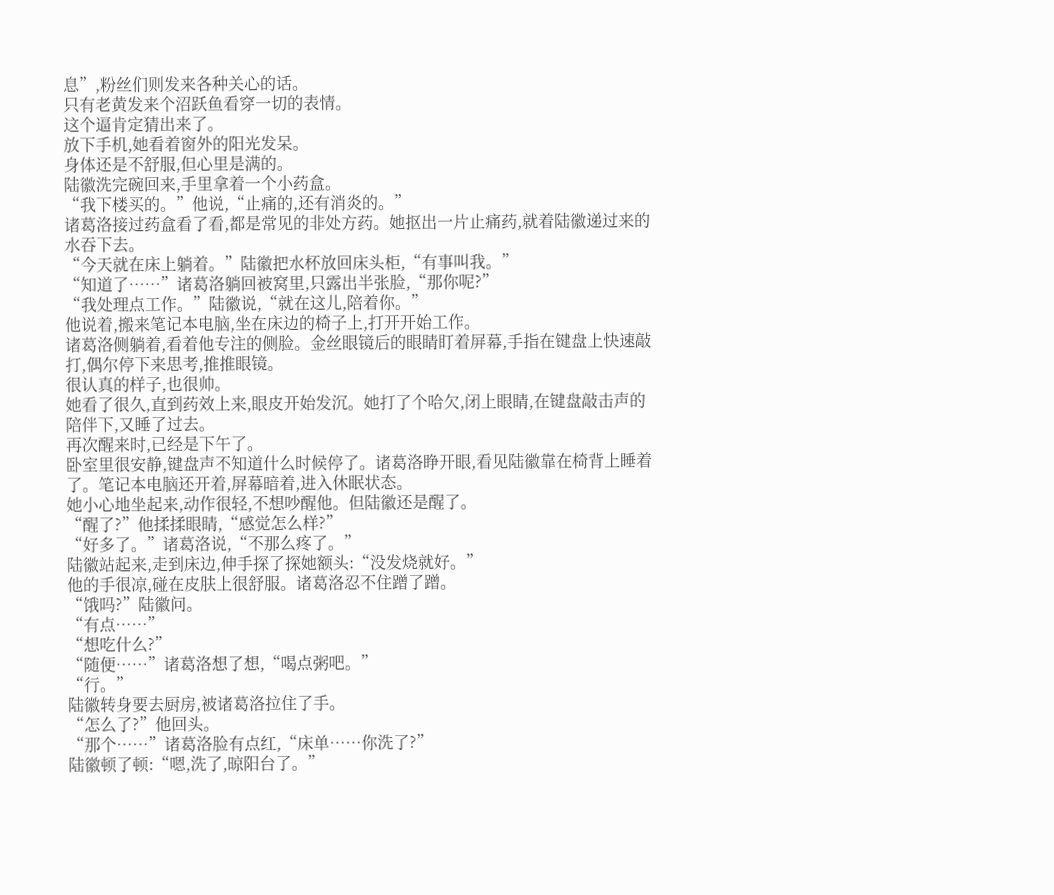息”,粉丝们则发来各种关心的话。
只有老黄发来个沼跃鱼看穿一切的表情。
这个逼肯定猜出来了。
放下手机,她看着窗外的阳光发呆。
身体还是不舒服,但心里是满的。
陆徽洗完碗回来,手里拿着一个小药盒。
“我下楼买的。”他说,“止痛的,还有消炎的。”
诸葛洛接过药盒看了看,都是常见的非处方药。她抠出一片止痛药,就着陆徽递过来的水吞下去。
“今天就在床上躺着。”陆徽把水杯放回床头柜,“有事叫我。”
“知道了……”诸葛洛躺回被窝里,只露出半张脸,“那你呢?”
“我处理点工作。”陆徽说,“就在这儿,陪着你。”
他说着,搬来笔记本电脑,坐在床边的椅子上,打开开始工作。
诸葛洛侧躺着,看着他专注的侧脸。金丝眼镜后的眼睛盯着屏幕,手指在键盘上快速敲打,偶尔停下来思考,推推眼镜。
很认真的样子,也很帅。
她看了很久,直到药效上来,眼皮开始发沉。她打了个哈欠,闭上眼睛,在键盘敲击声的陪伴下,又睡了过去。
再次醒来时,已经是下午了。
卧室里很安静,键盘声不知道什么时候停了。诸葛洛睁开眼,看见陆徽靠在椅背上睡着了。笔记本电脑还开着,屏幕暗着,进入休眠状态。
她小心地坐起来,动作很轻,不想吵醒他。但陆徽还是醒了。
“醒了?”他揉揉眼睛,“感觉怎么样?”
“好多了。”诸葛洛说,“不那么疼了。”
陆徽站起来,走到床边,伸手探了探她额头:“没发烧就好。”
他的手很凉,碰在皮肤上很舒服。诸葛洛忍不住蹭了蹭。
“饿吗?”陆徽问。
“有点……”
“想吃什么?”
“随便……”诸葛洛想了想,“喝点粥吧。”
“行。”
陆徽转身要去厨房,被诸葛洛拉住了手。
“怎么了?”他回头。
“那个……”诸葛洛脸有点红,“床单……你洗了?”
陆徽顿了顿:“嗯,洗了,晾阳台了。”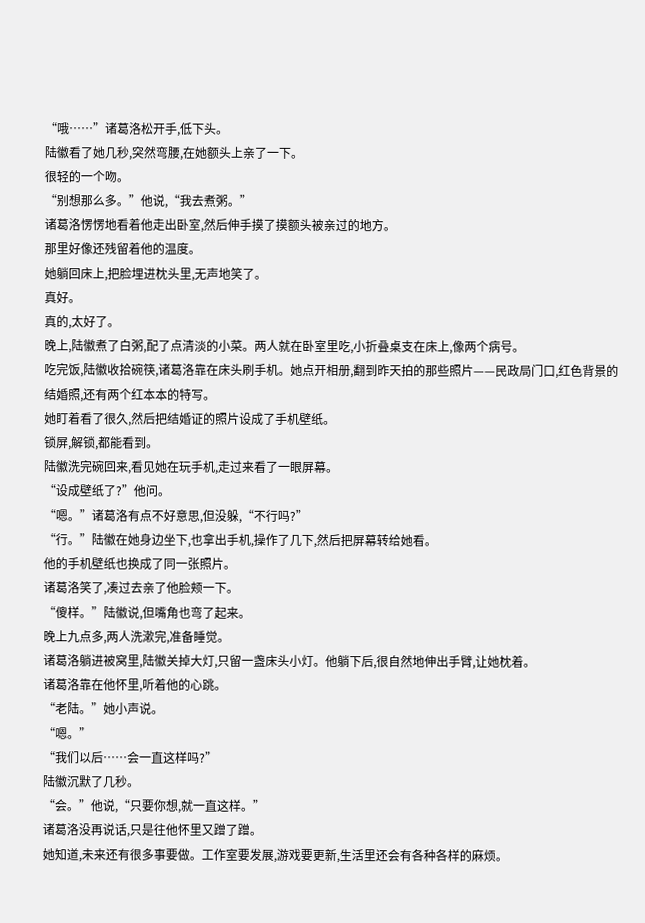“哦……”诸葛洛松开手,低下头。
陆徽看了她几秒,突然弯腰,在她额头上亲了一下。
很轻的一个吻。
“别想那么多。”他说,“我去煮粥。”
诸葛洛愣愣地看着他走出卧室,然后伸手摸了摸额头被亲过的地方。
那里好像还残留着他的温度。
她躺回床上,把脸埋进枕头里,无声地笑了。
真好。
真的,太好了。
晚上,陆徽煮了白粥,配了点清淡的小菜。两人就在卧室里吃,小折叠桌支在床上,像两个病号。
吃完饭,陆徽收拾碗筷,诸葛洛靠在床头刷手机。她点开相册,翻到昨天拍的那些照片——民政局门口,红色背景的结婚照,还有两个红本本的特写。
她盯着看了很久,然后把结婚证的照片设成了手机壁纸。
锁屏,解锁,都能看到。
陆徽洗完碗回来,看见她在玩手机,走过来看了一眼屏幕。
“设成壁纸了?”他问。
“嗯。”诸葛洛有点不好意思,但没躲,“不行吗?”
“行。”陆徽在她身边坐下,也拿出手机,操作了几下,然后把屏幕转给她看。
他的手机壁纸也换成了同一张照片。
诸葛洛笑了,凑过去亲了他脸颊一下。
“傻样。”陆徽说,但嘴角也弯了起来。
晚上九点多,两人洗漱完,准备睡觉。
诸葛洛躺进被窝里,陆徽关掉大灯,只留一盏床头小灯。他躺下后,很自然地伸出手臂,让她枕着。
诸葛洛靠在他怀里,听着他的心跳。
“老陆。”她小声说。
“嗯。”
“我们以后……会一直这样吗?”
陆徽沉默了几秒。
“会。”他说,“只要你想,就一直这样。”
诸葛洛没再说话,只是往他怀里又蹭了蹭。
她知道,未来还有很多事要做。工作室要发展,游戏要更新,生活里还会有各种各样的麻烦。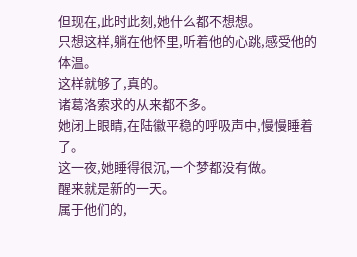但现在,此时此刻,她什么都不想想。
只想这样,躺在他怀里,听着他的心跳,感受他的体温。
这样就够了,真的。
诸葛洛索求的从来都不多。
她闭上眼睛,在陆徽平稳的呼吸声中,慢慢睡着了。
这一夜,她睡得很沉,一个梦都没有做。
醒来就是新的一天。
属于他们的,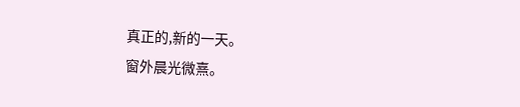真正的,新的一天。
窗外晨光微熹。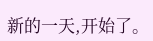新的一天,开始了。